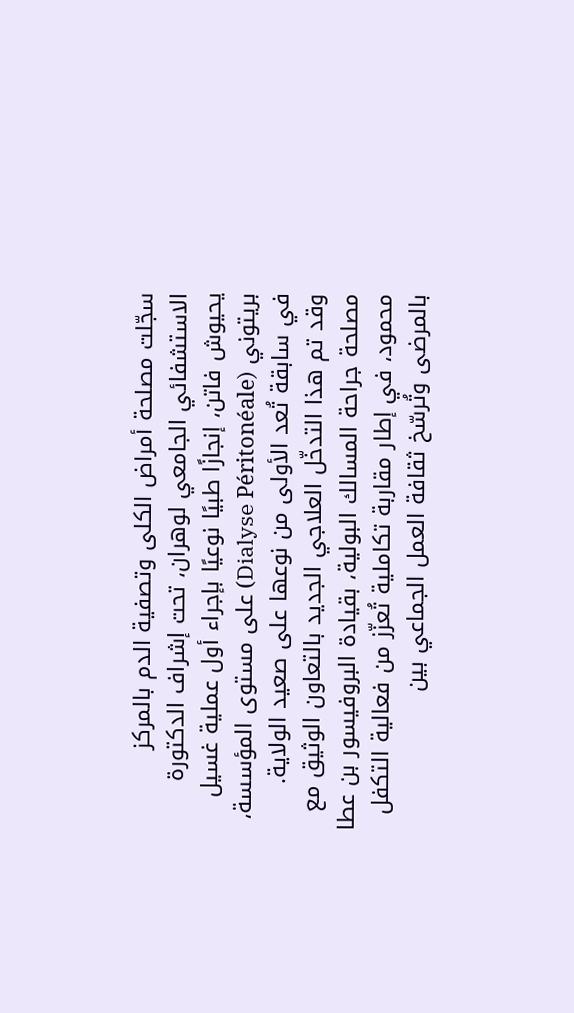سجّلت مصلحة أمراض الكلى وتصفية الدم بالمركز الاستشفائي الجامعي لوهران، تحت إشراف الدكتورة يحيوش فاتن، إنجازًا طبيًا نوعيًا بإجراء أول عملية غسيل بريتوني (Dialyse Péritonéale) على مستوى المؤسسة، في سابقة تُعد الأولى من نوعها على صعيد الولاية.
وقد تم هذا التدخّل العلاجي الجديد بالتعاون الوثيق مع مصلحة جراحة المسالك البولية، بقيادة البروفيسور بن عطا محمود، في إطار مقاربة تكاملية تُعزّز من فعالية التكفل بالمرضى وتُرسّخ ثقافة العمل الجماعي بين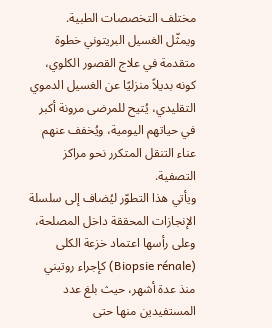مختلف التخصصات الطبية.
ويمثّل الغسيل البريتوني خطوة متقدمة في علاج القصور الكلوي، كونه بديلاً منزليًا عن الغسيل الدموي التقليدي، يُتيح للمرضى مرونة أكبر في حياتهم اليومية، ويُخفف عنهم عناء التنقل المتكرر نحو مراكز التصفية.
ويأتي هذا التطوّر ليُضاف إلى سلسلة الإنجازات المحققة داخل المصلحة، وعلى رأسها اعتماد خزعة الكلى (Biopsie rénale) كإجراء روتيني منذ عدة أشهر، حيث بلغ عدد المستفيدين منها حتى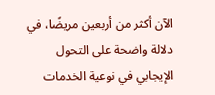الآن أكثر من أربعين مريضًا، في دلالة واضحة على التحول الإيجابي في نوعية الخدمات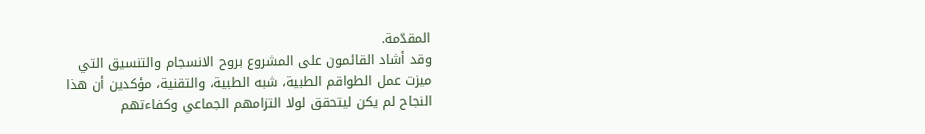المقدّمة.
وقد أشاد القائمون على المشروع بروح الانسجام والتنسيق التي ميزت عمل الطواقم الطبية، شبه الطبية، والتقنية، مؤكدين أن هذا النجاح لم يكن ليتحقق لولا التزامهم الجماعي وكفاءتهم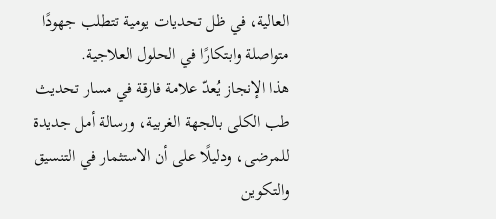العالية، في ظل تحديات يومية تتطلب جهودًا متواصلة وابتكارًا في الحلول العلاجية.
هذا الإنجاز يُعدّ علامة فارقة في مسار تحديث طب الكلى بالجهة الغربية، ورسالة أمل جديدة للمرضى، ودليلًا على أن الاستثمار في التنسيق والتكوين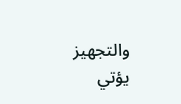والتجهيز يؤتي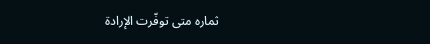ثماره متى توفّرت الإرادة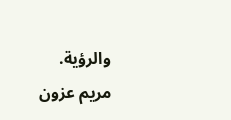والرؤية.
مريم عزون